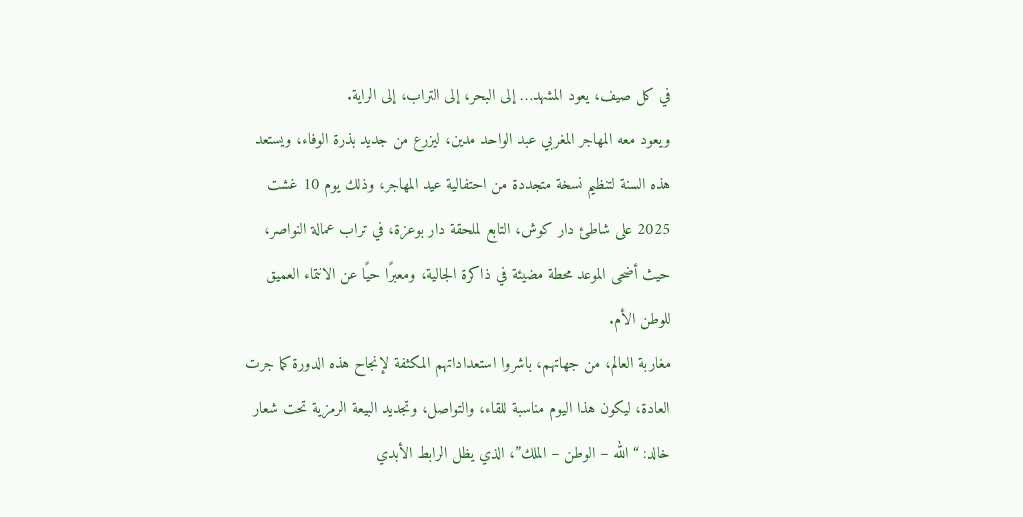في كل صيف، يعود المشهد… إلى البحر، إلى التراب، إلى الراية.
ويعود معه المهاجر المغربي عبد الواحد مدين، ليزرع من جديد بذرة الوفاء، ويستعد هذه السنة لتنظيم نسخة متجددة من احتفالية عيد المهاجر، وذلك يوم 10 غشت 2025 على شاطئ دار كوش، التابع لملحقة دار بوعزة، في تراب عمالة النواصر، حيث أضحى الموعد محطة مضيئة في ذاكرة الجالية، ومعبرًا حيًا عن الانتماء العميق للوطن الأم.
مغاربة العالم، من جهاتهم، باشروا استعداداتهم المكثفة لإنجاح هذه الدورة كما جرت العادة، ليكون هذا اليوم مناسبة للقاء، والتواصل، وتجديد البيعة الرمزية تحت شعار خالد: “الله – الوطن – الملك”، الذي يظل الرابط الأبدي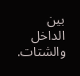بين الداخل والشتات.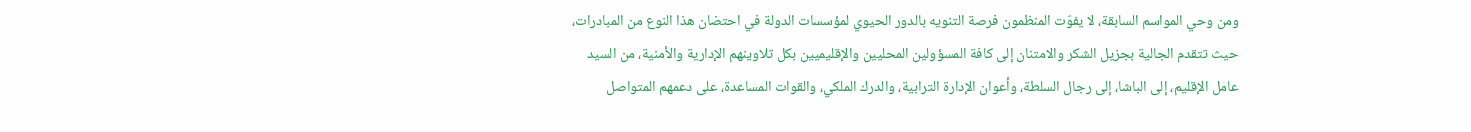ومن وحي المواسم السابقة، لا يفوّت المنظمون فرصة التنويه بالدور الحيوي لمؤسسات الدولة في احتضان هذا النوع من المبادرات، حيث تتقدم الجالية بجزيل الشكر والامتنان إلى كافة المسؤولين المحليين والإقليميين بكل تلاوينهم الإدارية والأمنية، من السيد عامل الإقليم، إلى الباشا، إلى رجال السلطة، وأعوان الإدارة الترابية، والدرك الملكي، والقوات المساعدة، على دعمهم المتواصل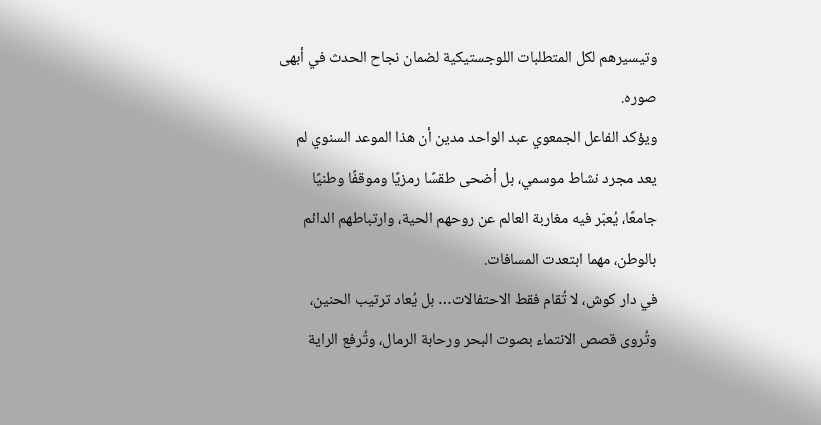وتيسيرهم لكل المتطلبات اللوجستيكية لضمان نجاح الحدث في أبهى صوره.
ويؤكد الفاعل الجمعوي عبد الواحد مدين أن هذا الموعد السنوي لم يعد مجرد نشاط موسمي، بل أضحى طقسًا رمزيًا وموقفًا وطنيًا جامعًا، يُعبّر فيه مغاربة العالم عن روحهم الحية، وارتباطهم الدائم بالوطن، مهما ابتعدت المسافات.
في دار كوش، لا تُقام فقط الاحتفالات… بل يُعاد ترتيب الحنين، وتُروى قصص الانتماء بصوت البحر ورحابة الرمال، وتُرفع الراية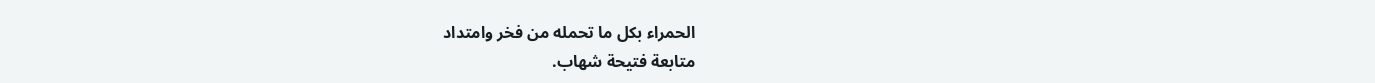الحمراء بكل ما تحمله من فخر وامتداد
متابعة فتيحة شهاب.